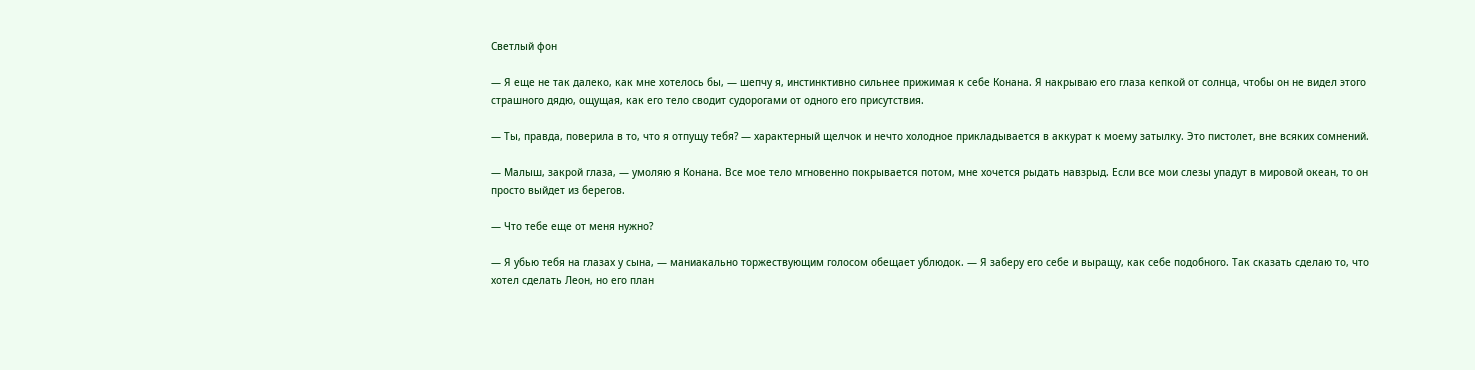Светлый фон

— Я еще не так далеко, как мне хотелось бы, — шепчу я, инстинктивно сильнее прижимая к себе Конана. Я накрываю его глаза кепкой от солнца, чтобы он не видел этого страшного дядю, ощущая, как его тело сводит судорогами от одного его присутствия.

— Ты, правда, поверила в то, что я отпущу тебя? — характерный щелчок и нечто холодное прикладывается в аккурат к моему затылку. Это пистолет, вне всяких сомнений.

— Малыш, закрой глаза, — умоляю я Конана. Все мое тело мгновенно покрывается потом, мне хочется рыдать навзрыд. Если все мои слезы упадут в мировой океан, то он просто выйдет из берегов.

— Что тебе еще от меня нужно?

— Я убью тебя на глазах у сына, — маниакально торжествующим голосом обещает ублюдок. — Я заберу его себе и выращу, как себе подобного. Так сказать сделаю то, что хотел сделать Леон, но его план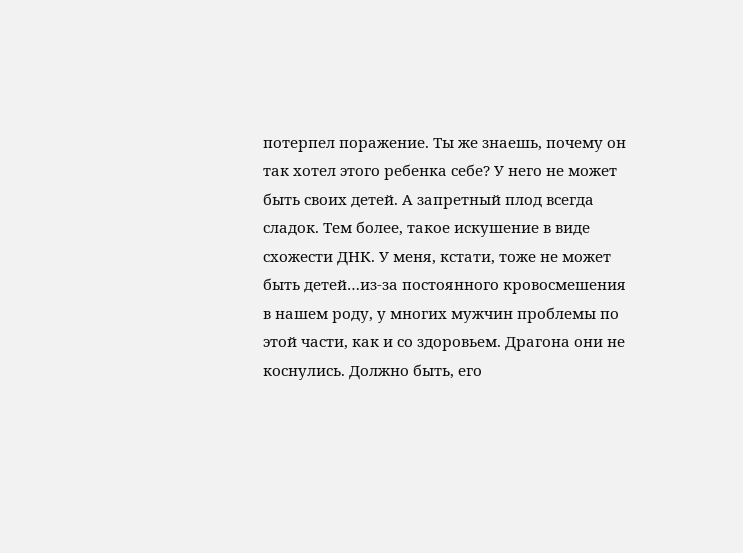потерпел поражение. Ты же знаешь, почему он так хотел этого ребенка себе? У него не может быть своих детей. А запретный плод всегда сладок. Тем более, такое искушение в виде схожести ДНК. У меня, кстати, тоже не может быть детей…из-за постоянного кровосмешения в нашем роду, у многих мужчин проблемы по этой части, как и со здоровьем. Драгона они не коснулись. Должно быть, его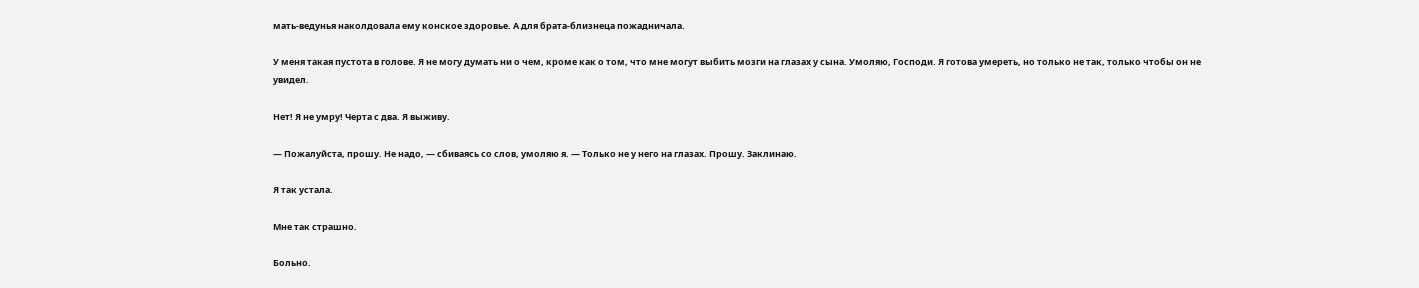мать-ведунья наколдовала ему конское здоровье. А для брата-близнеца пожадничала.

У меня такая пустота в голове. Я не могу думать ни о чем, кроме как о том, что мне могут выбить мозги на глазах у сына. Умоляю, Господи. Я готова умереть, но только не так, только чтобы он не увидел.

Нет! Я не умру! Черта с два. Я выживу.

— Пожалуйста, прошу. Не надо, — сбиваясь со слов, умоляю я. — Только не у него на глазах. Прошу. Заклинаю.

Я так устала.

Мне так страшно.

Больно.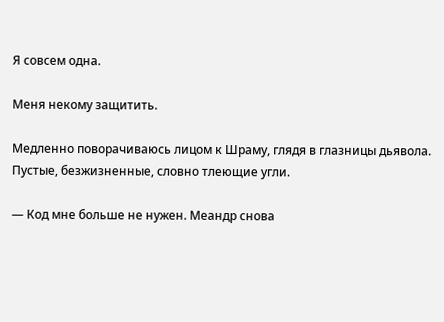Я совсем одна.

Меня некому защитить.

Медленно поворачиваюсь лицом к Шраму, глядя в глазницы дьявола. Пустые, безжизненные, словно тлеющие угли.

— Код мне больше не нужен. Меандр снова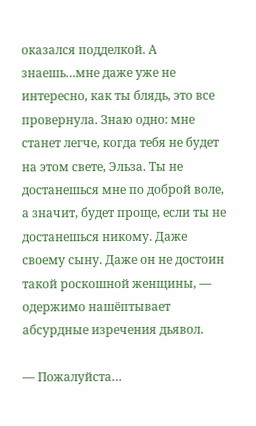оказался подделкой. А знаешь…мне даже уже не интересно, как ты блядь, это все провернула. Знаю одно: мне станет легче, когда тебя не будет на этом свете, Эльза. Ты не достанешься мне по доброй воле, а значит, будет проще, если ты не достанешься никому. Даже своему сыну. Даже он не достоин такой роскошной женщины, — одержимо нашёптывает абсурдные изречения дьявол.

— Пожалуйста…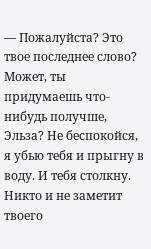— Пожалуйста? Это твое последнее слово? Может, ты придумаешь что-нибудь получше, Эльза? Не беспокойся, я убью тебя и прыгну в воду. И тебя столкну. Никто и не заметит твоего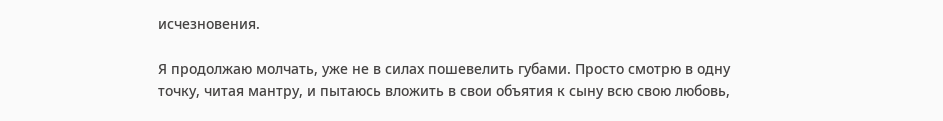исчезновения.

Я продолжаю молчать, уже не в силах пошевелить губами. Просто смотрю в одну точку, читая мантру, и пытаюсь вложить в свои объятия к сыну всю свою любовь,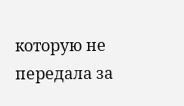которую не передала за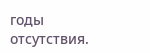годы отсутствия.